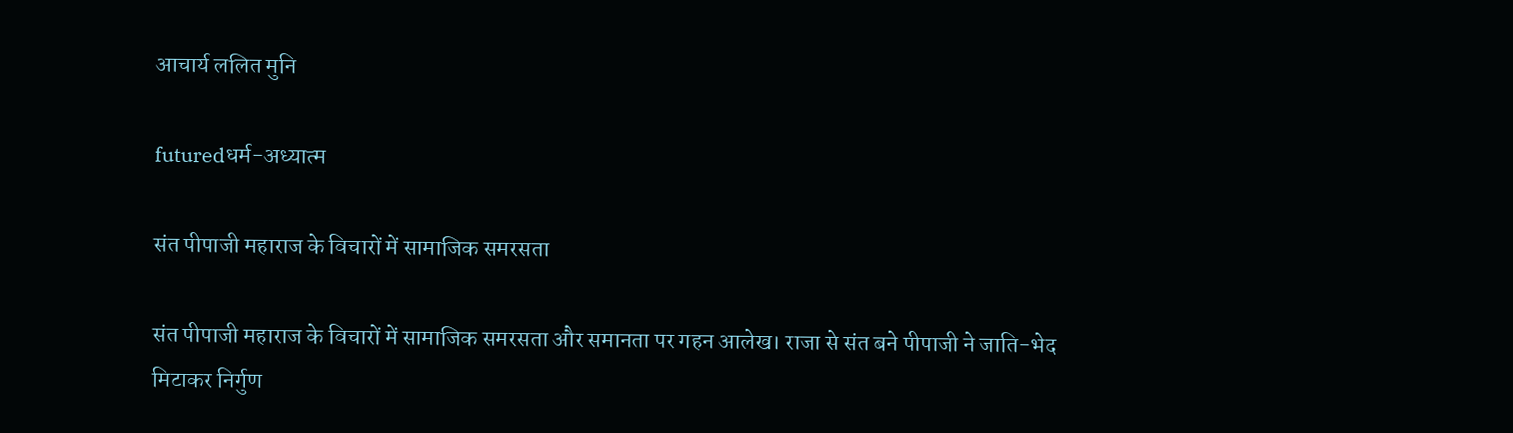आचार्य ललित मुनि

futuredधर्म-अध्यात्म

संत पीपाजी महाराज के विचारों में सामाजिक समरसता

संत पीपाजी महाराज के विचारों में सामाजिक समरसता और समानता पर गहन आलेख। राजा से संत बने पीपाजी ने जाति-भेद मिटाकर निर्गुण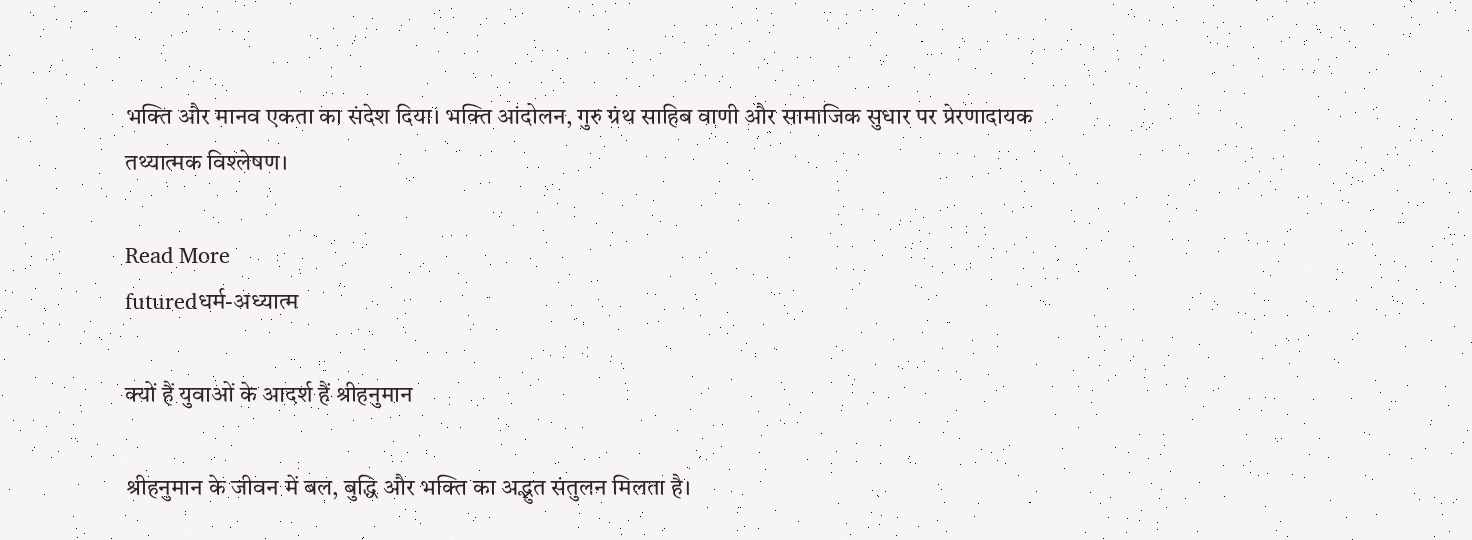भक्ति और मानव एकता का संदेश दिया। भक्ति आंदोलन, गुरु ग्रंथ साहिब वाणी और सामाजिक सुधार पर प्रेरणादायक तथ्यात्मक विश्लेषण।

Read More
futuredधर्म-अध्यात्म

क्यों हैं युवाओं के आदर्श हैं श्रीहनुमान

श्रीहनुमान के जीवन में बल, बुद्धि और भक्ति का अद्भुत संतुलन मिलता है।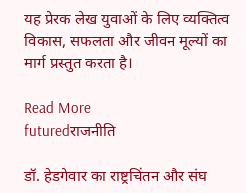यह प्रेरक लेख युवाओं के लिए व्यक्तित्व विकास, सफलता और जीवन मूल्यों का मार्ग प्रस्तुत करता है।

Read More
futuredराजनीति

डॉ. हेडगेवार का राष्ट्रचिंतन और संघ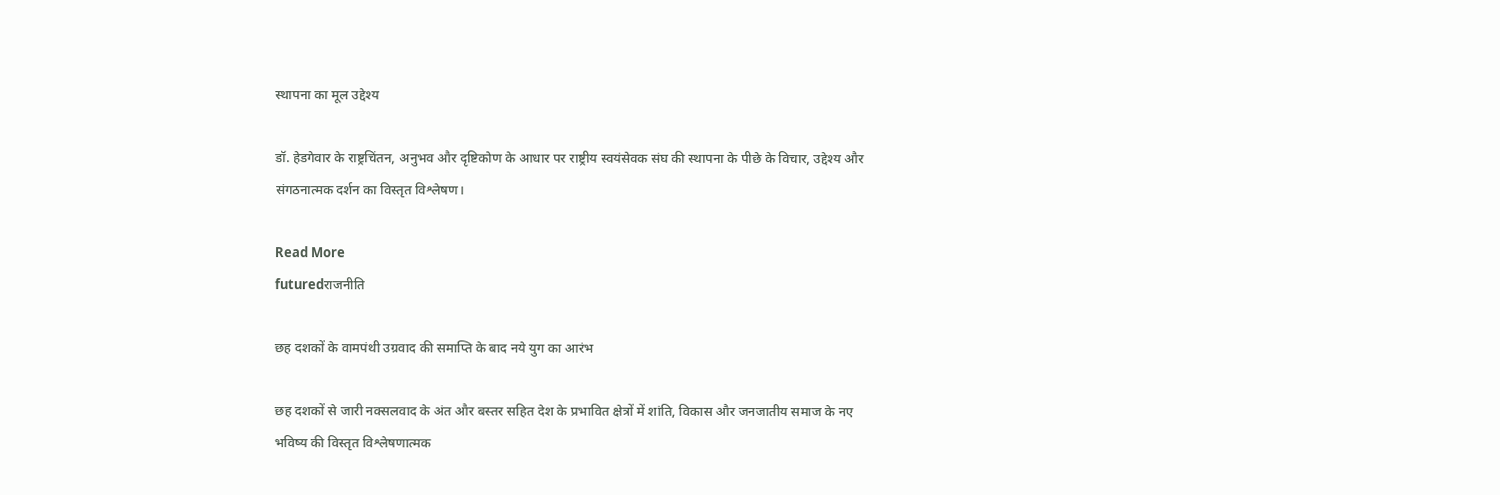स्थापना का मूल उद्देश्य

डॉ. हेडगेवार के राष्ट्रचिंतन, अनुभव और दृष्टिकोण के आधार पर राष्ट्रीय स्वयंसेवक संघ की स्थापना के पीछे के विचार, उद्देश्य और संगठनात्मक दर्शन का विस्तृत विश्लेषण।

Read More
futuredराजनीति

छह दशकों के वामपंथी उग्रवाद की समाप्ति के बाद नये युग का आरंभ

छह दशकों से जारी नक्सलवाद के अंत और बस्तर सहित देश के प्रभावित क्षेत्रों में शांति, विकास और जनजातीय समाज के नए भविष्य की विस्तृत विश्लेषणात्मक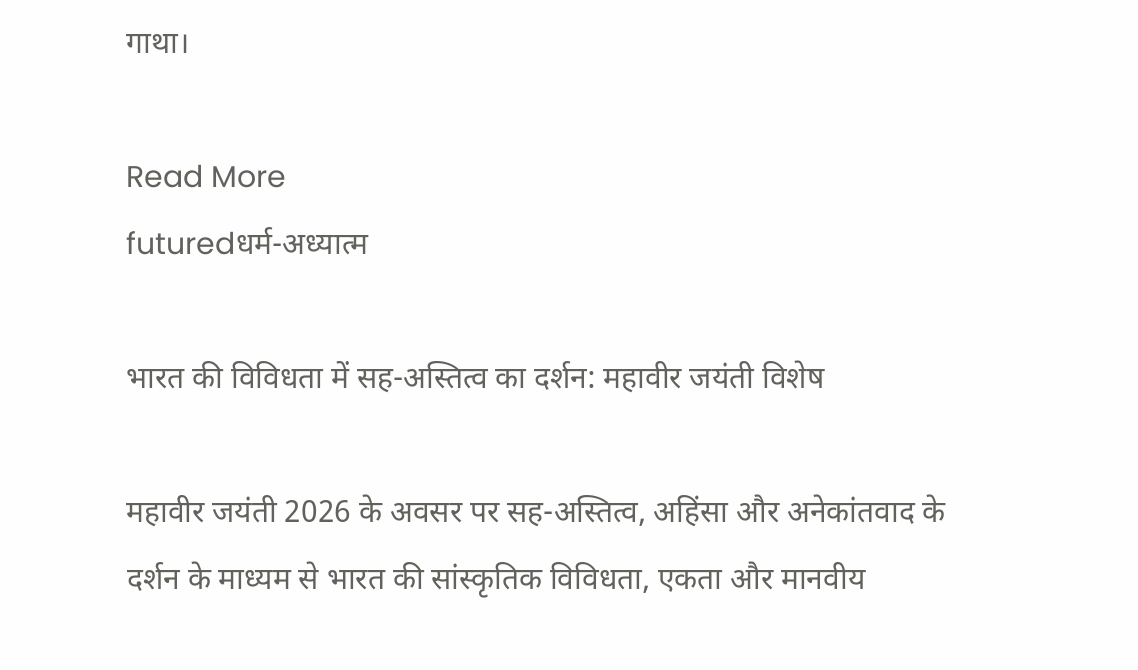गाथा।

Read More
futuredधर्म-अध्यात्म

भारत की विविधता में सह-अस्तित्व का दर्शन: महावीर जयंती विशेष

महावीर जयंती 2026 के अवसर पर सह-अस्तित्व, अहिंसा और अनेकांतवाद के दर्शन के माध्यम से भारत की सांस्कृतिक विविधता, एकता और मानवीय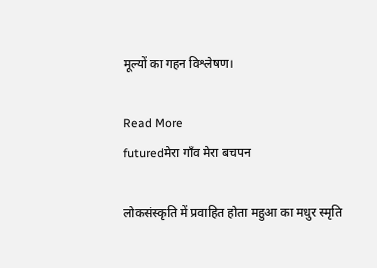मूल्यों का गहन विश्लेषण।

Read More
futuredमेरा गाँव मेरा बचपन

लोकसंस्कृति में प्रवाहित होता महुआ का मधुर स्मृति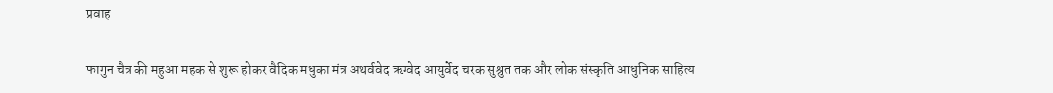प्रवाह

फागुन चैत्र की महुआ महक से शुरू होकर वैदिक मधुका मंत्र अथर्ववेद ऋग्वेद आयुर्वेद चरक सुश्रुत तक और लोक संस्कृति आधुनिक साहित्य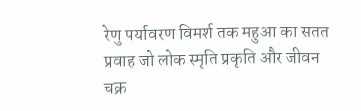रेणु पर्यावरण विमर्श तक महुआ का सतत प्रवाह जो लोक स्मृति प्रकृति और जीवन चक्र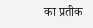का प्रतीक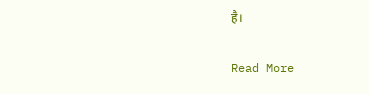है।

Read More